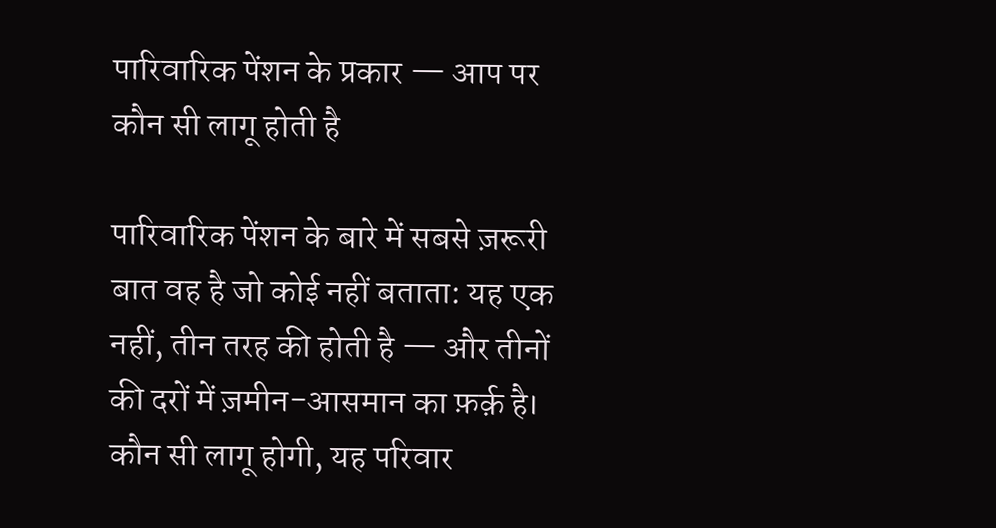पारिवारिक पेंशन के प्रकार — आप पर कौन सी लागू होती है

पारिवारिक पेंशन के बारे में सबसे ज़रूरी बात वह है जो कोई नहीं बताता: यह एक नहीं, तीन तरह की होती है — और तीनों की दरों में ज़मीन-आसमान का फ़र्क़ है। कौन सी लागू होगी, यह परिवार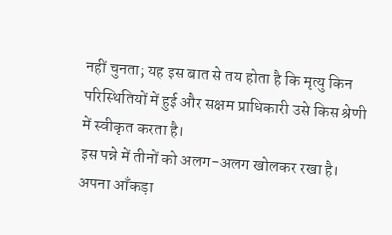नहीं चुनता; यह इस बात से तय होता है कि मृत्यु किन परिस्थितियों में हुई और सक्षम प्राधिकारी उसे किस श्रेणी में स्वीकृत करता है।
इस पन्ने में तीनों को अलग-अलग खोलकर रखा है। अपना आँकड़ा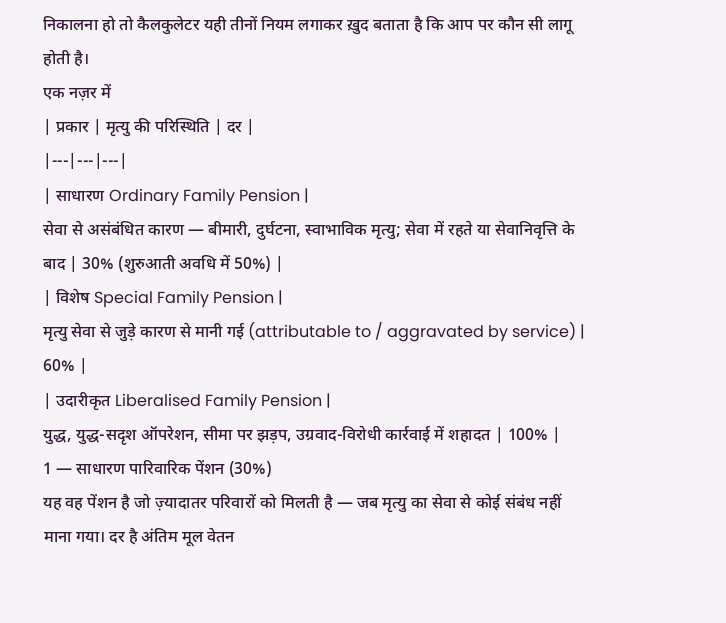निकालना हो तो कैलकुलेटर यही तीनों नियम लगाकर ख़ुद बताता है कि आप पर कौन सी लागू होती है।
एक नज़र में
| प्रकार | मृत्यु की परिस्थिति | दर |
|---|---|---|
| साधारण Ordinary Family Pension |
सेवा से असंबंधित कारण — बीमारी, दुर्घटना, स्वाभाविक मृत्यु; सेवा में रहते या सेवानिवृत्ति के बाद | 30% (शुरुआती अवधि में 50%) |
| विशेष Special Family Pension |
मृत्यु सेवा से जुड़े कारण से मानी गई (attributable to / aggravated by service) | 60% |
| उदारीकृत Liberalised Family Pension |
युद्ध, युद्ध-सदृश ऑपरेशन, सीमा पर झड़प, उग्रवाद-विरोधी कार्रवाई में शहादत | 100% |
1 — साधारण पारिवारिक पेंशन (30%)
यह वह पेंशन है जो ज़्यादातर परिवारों को मिलती है — जब मृत्यु का सेवा से कोई संबंध नहीं माना गया। दर है अंतिम मूल वेतन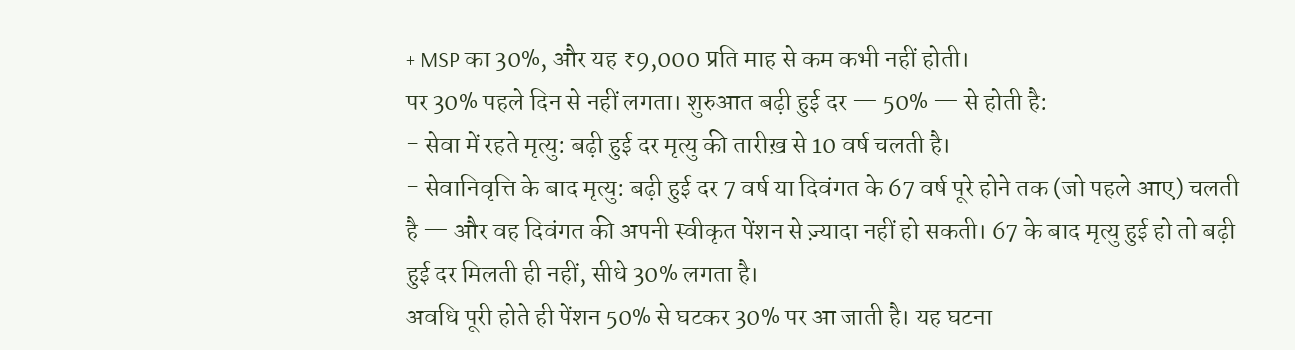+ MSP का 30%, और यह ₹9,000 प्रति माह से कम कभी नहीं होती।
पर 30% पहले दिन से नहीं लगता। शुरुआत बढ़ी हुई दर — 50% — से होती है:
- सेवा में रहते मृत्यु: बढ़ी हुई दर मृत्यु की तारीख़ से 10 वर्ष चलती है।
- सेवानिवृत्ति के बाद मृत्यु: बढ़ी हुई दर 7 वर्ष या दिवंगत के 67 वर्ष पूरे होने तक (जो पहले आए) चलती है — और वह दिवंगत की अपनी स्वीकृत पेंशन से ज़्यादा नहीं हो सकती। 67 के बाद मृत्यु हुई हो तो बढ़ी हुई दर मिलती ही नहीं, सीधे 30% लगता है।
अवधि पूरी होते ही पेंशन 50% से घटकर 30% पर आ जाती है। यह घटना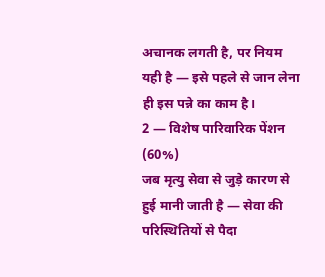अचानक लगती है, पर नियम यही है — इसे पहले से जान लेना ही इस पन्ने का काम है।
2 — विशेष पारिवारिक पेंशन (60%)
जब मृत्यु सेवा से जुड़े कारण से हुई मानी जाती है — सेवा की परिस्थितियों से पैदा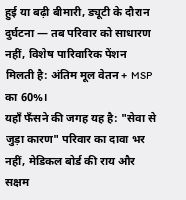हुई या बढ़ी बीमारी, ड्यूटी के दौरान दुर्घटना — तब परिवार को साधारण नहीं, विशेष पारिवारिक पेंशन मिलती है: अंतिम मूल वेतन + MSP का 60%।
यहाँ फँसने की जगह यह है: "सेवा से जुड़ा कारण" परिवार का दावा भर नहीं, मेडिकल बोर्ड की राय और सक्षम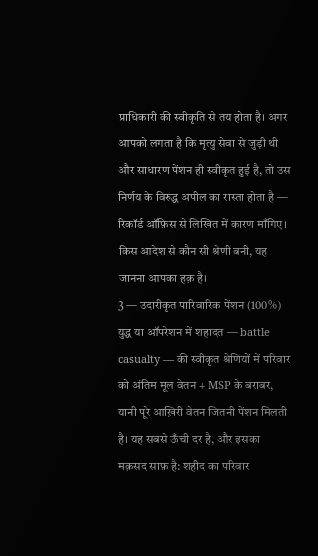प्राधिकारी की स्वीकृति से तय होता है। अगर आपको लगता है कि मृत्यु सेवा से जुड़ी थी और साधारण पेंशन ही स्वीकृत हुई है, तो उस निर्णय के विरुद्ध अपील का रास्ता होता है — रिकॉर्ड ऑफ़िस से लिखित में कारण माँगिए। किस आदेश से कौन सी श्रेणी बनी, यह जानना आपका हक़ है।
3 — उदारीकृत पारिवारिक पेंशन (100%)
युद्ध या ऑपरेशन में शहादत — battle casualty — की स्वीकृत श्रेणियों में परिवार को अंतिम मूल वेतन + MSP के बराबर, यानी पूरे आख़िरी वेतन जितनी पेंशन मिलती है। यह सबसे ऊँची दर है, और इसका मक़सद साफ़ है: शहीद का परिवार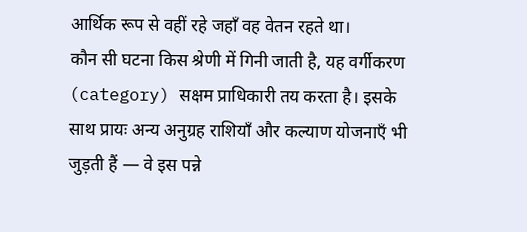आर्थिक रूप से वहीं रहे जहाँ वह वेतन रहते था।
कौन सी घटना किस श्रेणी में गिनी जाती है, यह वर्गीकरण (category) सक्षम प्राधिकारी तय करता है। इसके साथ प्रायः अन्य अनुग्रह राशियाँ और कल्याण योजनाएँ भी जुड़ती हैं — वे इस पन्ने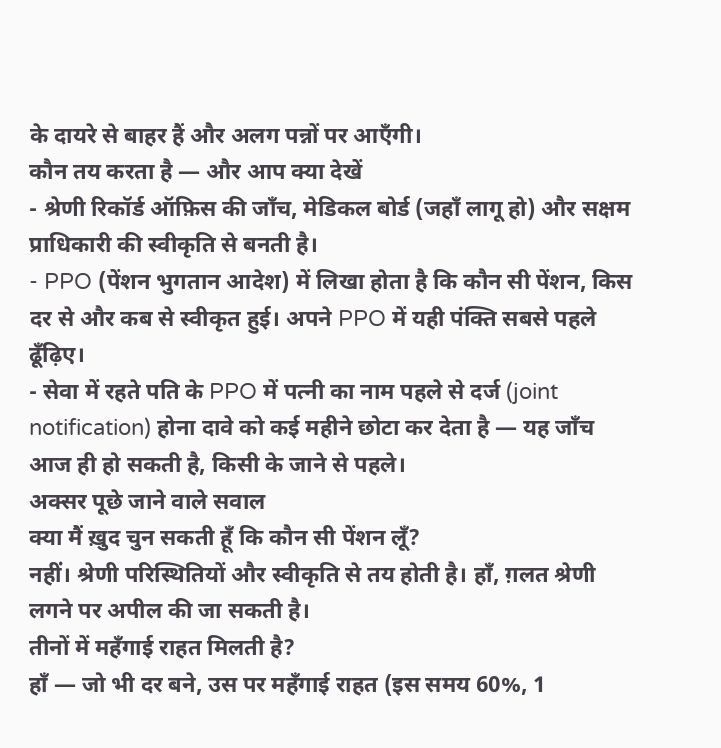के दायरे से बाहर हैं और अलग पन्नों पर आएँगी।
कौन तय करता है — और आप क्या देखें
- श्रेणी रिकॉर्ड ऑफ़िस की जाँच, मेडिकल बोर्ड (जहाँ लागू हो) और सक्षम प्राधिकारी की स्वीकृति से बनती है।
- PPO (पेंशन भुगतान आदेश) में लिखा होता है कि कौन सी पेंशन, किस दर से और कब से स्वीकृत हुई। अपने PPO में यही पंक्ति सबसे पहले ढूँढ़िए।
- सेवा में रहते पति के PPO में पत्नी का नाम पहले से दर्ज (joint notification) होना दावे को कई महीने छोटा कर देता है — यह जाँच आज ही हो सकती है, किसी के जाने से पहले।
अक्सर पूछे जाने वाले सवाल
क्या मैं ख़ुद चुन सकती हूँ कि कौन सी पेंशन लूँ?
नहीं। श्रेणी परिस्थितियों और स्वीकृति से तय होती है। हाँ, ग़लत श्रेणी लगने पर अपील की जा सकती है।
तीनों में महँगाई राहत मिलती है?
हाँ — जो भी दर बने, उस पर महँगाई राहत (इस समय 60%, 1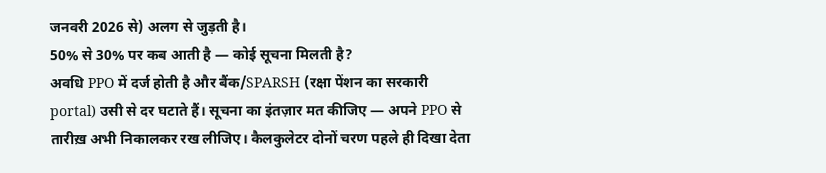जनवरी 2026 से) अलग से जुड़ती है।
50% से 30% पर कब आती है — कोई सूचना मिलती है?
अवधि PPO में दर्ज होती है और बैंक/SPARSH (रक्षा पेंशन का सरकारी portal) उसी से दर घटाते हैं। सूचना का इंतज़ार मत कीजिए — अपने PPO से तारीख़ अभी निकालकर रख लीजिए। कैलकुलेटर दोनों चरण पहले ही दिखा देता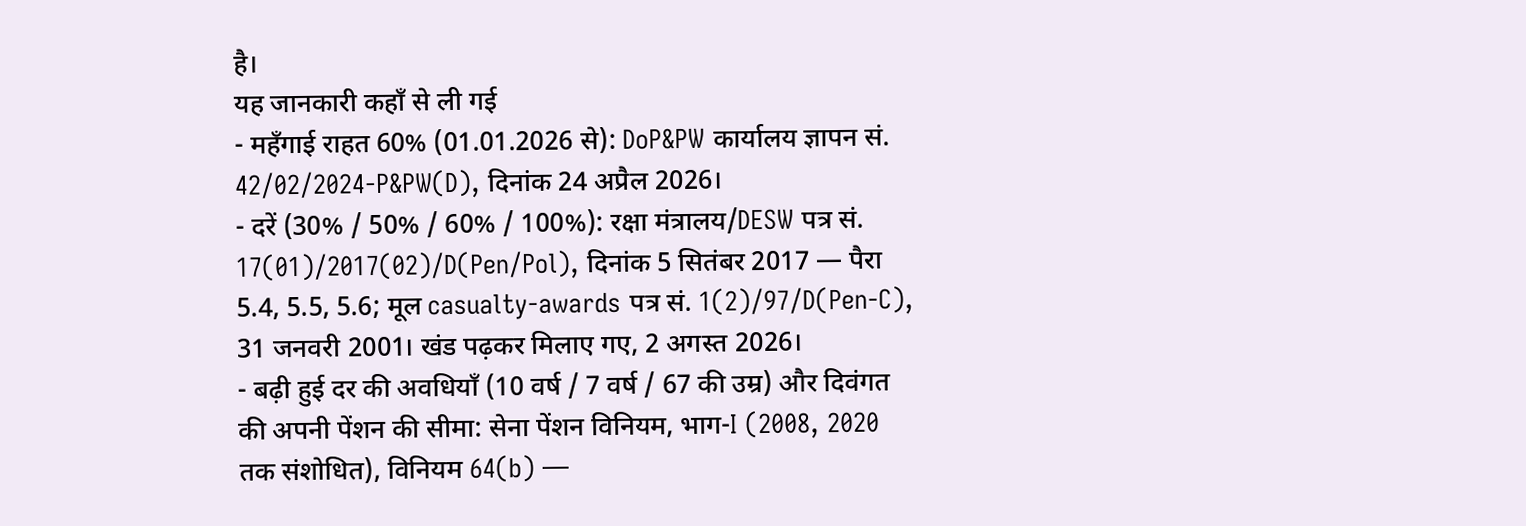है।
यह जानकारी कहाँ से ली गई
- महँगाई राहत 60% (01.01.2026 से): DoP&PW कार्यालय ज्ञापन सं. 42/02/2024-P&PW(D), दिनांक 24 अप्रैल 2026।
- दरें (30% / 50% / 60% / 100%): रक्षा मंत्रालय/DESW पत्र सं. 17(01)/2017(02)/D(Pen/Pol), दिनांक 5 सितंबर 2017 — पैरा 5.4, 5.5, 5.6; मूल casualty-awards पत्र सं. 1(2)/97/D(Pen-C), 31 जनवरी 2001। खंड पढ़कर मिलाए गए, 2 अगस्त 2026।
- बढ़ी हुई दर की अवधियाँ (10 वर्ष / 7 वर्ष / 67 की उम्र) और दिवंगत की अपनी पेंशन की सीमा: सेना पेंशन विनियम, भाग-I (2008, 2020 तक संशोधित), विनियम 64(b) —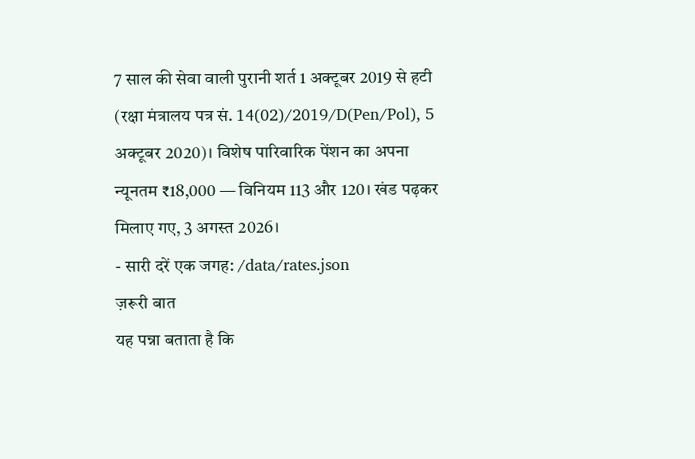7 साल की सेवा वाली पुरानी शर्त 1 अक्टूबर 2019 से हटी (रक्षा मंत्रालय पत्र सं. 14(02)/2019/D(Pen/Pol), 5 अक्टूबर 2020)। विशेष पारिवारिक पेंशन का अपना न्यूनतम ₹18,000 — विनियम 113 और 120। खंड पढ़कर मिलाए गए, 3 अगस्त 2026।
- सारी दरें एक जगह: /data/rates.json
ज़रूरी बात
यह पन्ना बताता है कि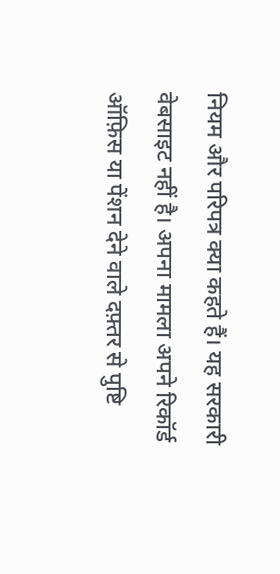नियम और परिपत्र क्या कहते हैं। यह सरकारी वेबसाइट नहीं है। अपना मामला अपने रिकॉर्ड ऑफ़िस या पेंशन देने वाले दफ़्तर से पुष्टि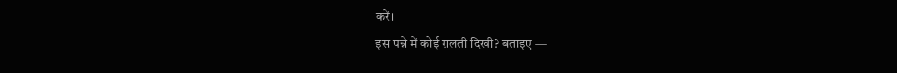करें।
इस पन्ने में कोई ग़लती दिखी? बताइए —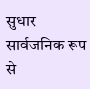सुधार सार्वजनिक रूप से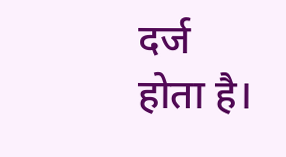दर्ज होता है।